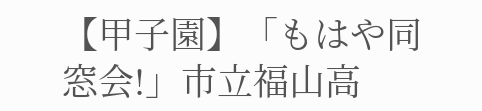【甲子園】「もはや同窓会!」市立福山高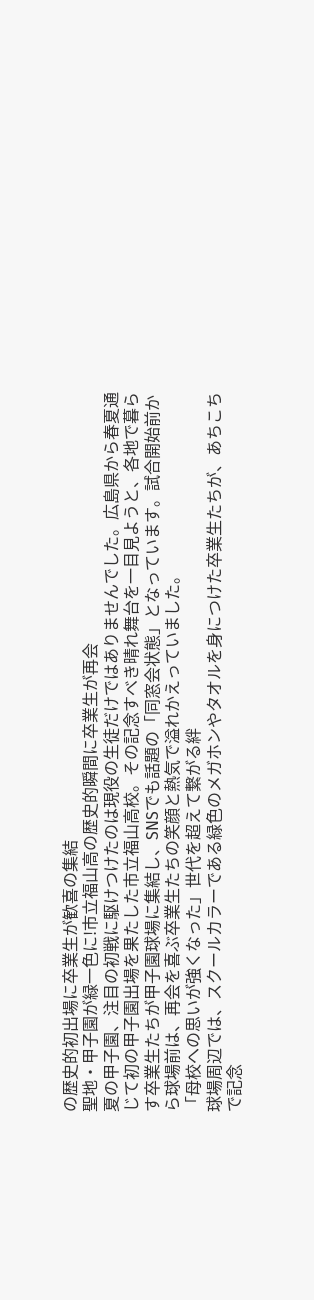の歴史的初出場に卒業生が歓喜の集結
聖地・甲子園が緑一色に!市立福山高の歴史的瞬間に卒業生が再会
夏の甲子園、注目の初戦に駆けつけたのは現役の生徒だけではありませんでした。広島県から春夏通じて初の甲子園出場を果たした市立福山高校。その記念すべき晴れ舞台を一目見ようと、各地で暮らす卒業生たちが甲子園球場に集結し、SNSでも話題の「同窓会状態」となっています。試合開始前から球場前は、再会を喜ぶ卒業生たちの笑顔と熱気で溢れかえっていました。
「母校への思いが強くなった」世代を超えて繋がる絆
球場周辺では、スクールカラーである緑色のメガホンやタオルを身につけた卒業生たちが、あちこちで記念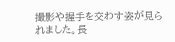撮影や握手を交わす姿が見られました。長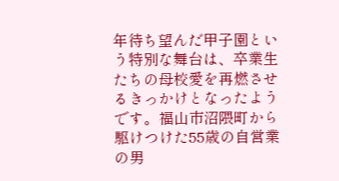年待ち望んだ甲子園という特別な舞台は、卒業生たちの母校愛を再燃させるきっかけとなったようです。福山市沼隈町から駆けつけた55歳の自営業の男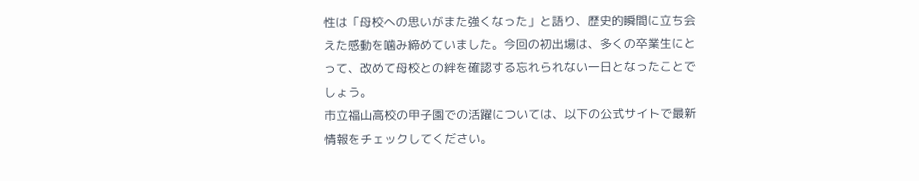性は「母校への思いがまた強くなった」と語り、歴史的瞬間に立ち会えた感動を噛み締めていました。今回の初出場は、多くの卒業生にとって、改めて母校との絆を確認する忘れられない一日となったことでしょう。
市立福山高校の甲子園での活躍については、以下の公式サイトで最新情報をチェックしてください。